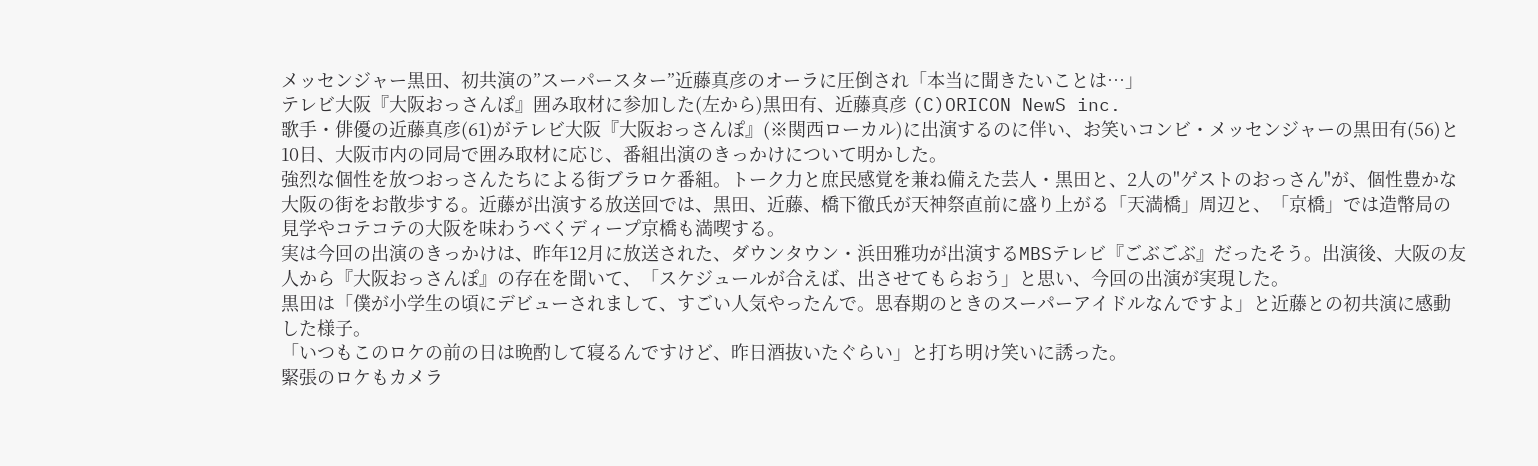メッセンジャー黒田、初共演の”スーパースター”近藤真彦のオーラに圧倒され「本当に聞きたいことは…」
テレビ大阪『大阪おっさんぽ』囲み取材に参加した(左から)黒田有、近藤真彦 (C)ORICON NewS inc.
歌手・俳優の近藤真彦(61)がテレビ大阪『大阪おっさんぽ』(※関西ローカル)に出演するのに伴い、お笑いコンビ・メッセンジャーの黒田有(56)と10日、大阪市内の同局で囲み取材に応じ、番組出演のきっかけについて明かした。
強烈な個性を放つおっさんたちによる街ブラロケ番組。トーク力と庶民感覚を兼ね備えた芸人・黒田と、2人の"ゲストのおっさん"が、個性豊かな大阪の街をお散歩する。近藤が出演する放送回では、黒田、近藤、橋下徹氏が天神祭直前に盛り上がる「天満橋」周辺と、「京橋」では造幣局の見学やコテコテの大阪を味わうべくディープ京橋も満喫する。
実は今回の出演のきっかけは、昨年12月に放送された、ダウンタウン・浜田雅功が出演するMBSテレビ『ごぶごぶ』だったそう。出演後、大阪の友人から『大阪おっさんぽ』の存在を聞いて、「スケジュールが合えば、出させてもらおう」と思い、今回の出演が実現した。
黒田は「僕が小学生の頃にデビューされまして、すごい人気やったんで。思春期のときのスーパーアイドルなんですよ」と近藤との初共演に感動した様子。
「いつもこのロケの前の日は晩酌して寝るんですけど、昨日酒抜いたぐらい」と打ち明け笑いに誘った。
緊張のロケもカメラ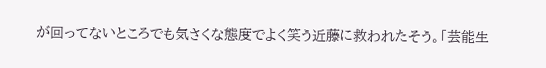が回ってないところでも気さくな態度でよく笑う近藤に救われたそう。「芸能生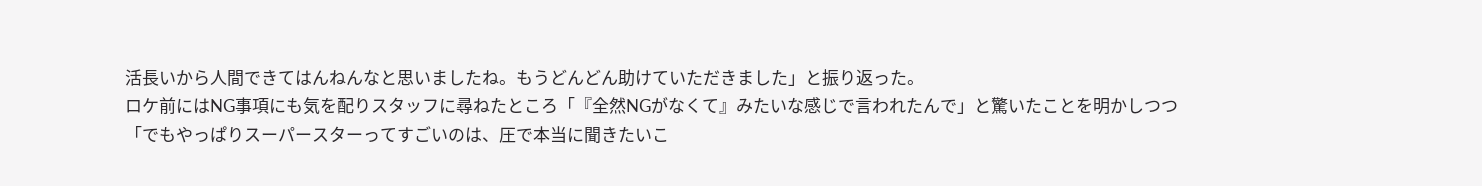活長いから人間できてはんねんなと思いましたね。もうどんどん助けていただきました」と振り返った。
ロケ前にはNG事項にも気を配りスタッフに尋ねたところ「『全然NGがなくて』みたいな感じで言われたんで」と驚いたことを明かしつつ「でもやっぱりスーパースターってすごいのは、圧で本当に聞きたいこ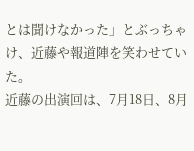とは聞けなかった」とぶっちゃけ、近藤や報道陣を笑わせていた。
近藤の出演回は、7月18日、8月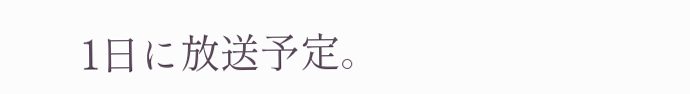1日に放送予定。